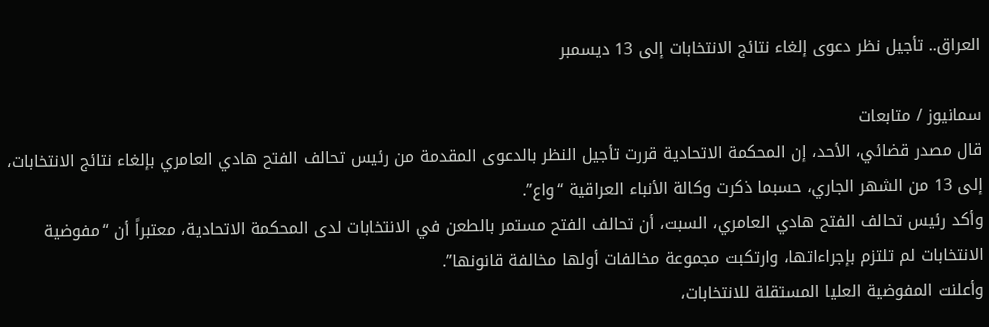العراق.. تأجيل نظر دعوى إلغاء نتائج الانتخابات إلى 13 ديسمبر

سمانيوز / متابعات
قال مصدر قضائي، الأحد، إن المحكمة الاتحادية قررت تأجيل النظر بالدعوى المقدمة من رئيس تحالف الفتح هادي العامري بإلغاء نتائج الانتخابات، إلى 13 من الشهر الجاري، حسبما ذكرت وكالة الأنباء العراقية “واع”.
وأكد رئيس تحالف الفتح هادي العامري، السبت، أن تحالف الفتح مستمر بالطعن في الانتخابات لدى المحكمة الاتحادية، معتبراً أن “مفوضية الانتخابات لم تلتزم بإجراءاتها، وارتكبت مجموعة مخالفات أولها مخالفة قانونها”.
وأعلنت المفوضية العليا المستقلة للانتخابات،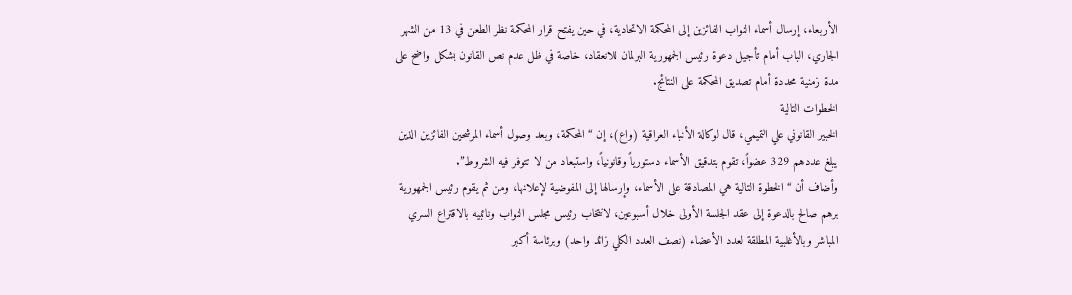الأربعاء، إرسال أسماء النواب الفائزين إلى المحكمة الاتحادية، في حين يفتح قرار المحكمة نظر الطعن في 13 من الشهر الجاري، الباب أمام تأجيل دعوة رئيس الجمهورية البرلمان للانعقاد، خاصة في ظل عدم نص القانون بشكل واضح على مدة زمنية محددة أمام تصديق المحكمة على النتائج.
الخطوات التالية
الخبير القانوني علي التميمي، قال لوكالة الأنباء العراقية (واع)، إن “المحكمة، وبعد وصول أسماء المرشحين الفائزين الذين يبلغ عددهم 329 عضواً، تقوم بتدقيق الأسماء دستورياً وقانونياً، واستبعاد من لا تتوفر فيه الشروط”.
وأضاف أن “الخطوة التالية هي المصادقة على الأسماء، وإرسالها إلى المفوضية لإعلانها، ومن ثم يقوم رئيس الجمهورية برهم صالح بالدعوة إلى عقد الجلسة الأولى خلال أسبوعين، لانتخاب رئيس مجلس النواب ونائبيه بالاقتراع السري المباشر وبالأغلبية المطلقة لعدد الأعضاء (نصف العدد الكلي زائد واحد) وبرئاسة أكبر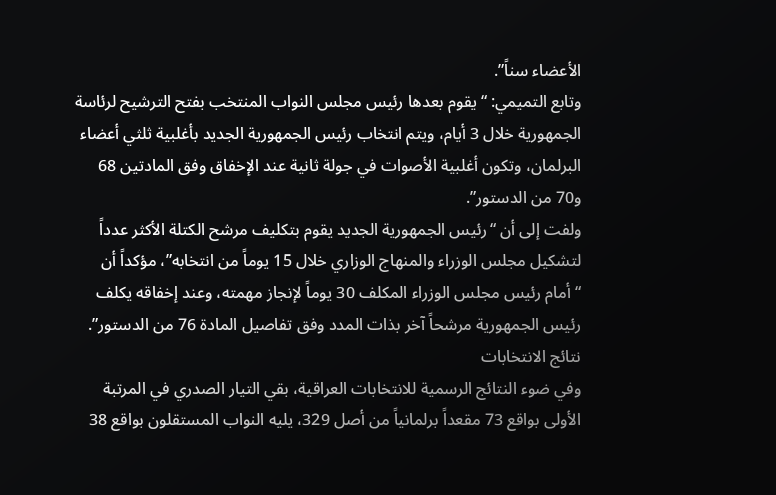الأعضاء سناً”.
وتابع التميمي: “يقوم بعدها رئيس مجلس النواب المنتخب بفتح الترشيح لرئاسة الجمهورية خلال 3 أيام، ويتم انتخاب رئيس الجمهورية الجديد بأغلبية ثلثي أعضاء البرلمان، وتكون أغلبية الأصوات في جولة ثانية عند الإخفاق وفق المادتين 68 و70 من الدستور”.
ولفت إلى أن “رئيس الجمهورية الجديد يقوم بتكليف مرشح الكتلة الأكثر عدداً لتشكيل مجلس الوزراء والمنهاج الوزاري خلال 15 يوماً من انتخابه”، مؤكداً أن “أمام رئيس مجلس الوزراء المكلف 30 يوماً لإنجاز مهمته، وعند إخفاقه يكلف رئيس الجمهورية مرشحاً آخر بذات المدد وفق تفاصيل المادة 76 من الدستور”.
نتائج الانتخابات
وفي ضوء النتائج الرسمية للانتخابات العراقية، بقي التيار الصدري في المرتبة الأولى بواقع 73 مقعداً برلمانياً من أصل 329، يليه النواب المستقلون بواقع 38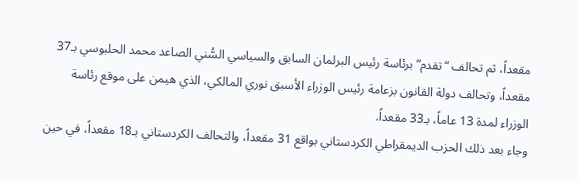مقعداً، ثم تحالف “تقدم” برئاسة رئيس البرلمان السابق والسياسي السُّني الصاعد محمد الحلبوسي بـ37 مقعداً، وتحالف دولة القانون بزعامة رئيس الوزراء الأسبق نوري المالكي، الذي هيمن على موقع رئاسة الوزراء لمدة 13 عاماً، بـ33 مقعداً.
وجاء بعد ذلك الحزب الديمقراطي الكردستاني بواقع 31 مقعداً، والتحالف الكردستاني بـ18 مقعداً، في حين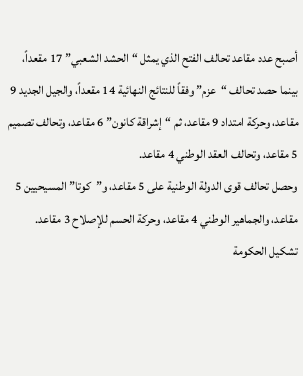أصبح عدد مقاعد تحالف الفتح الذي يمثل “الحشد الشعبي” 17 مقعداً، بينما حصد تحالف “عزم” وفقاً للنتائج النهائية 14 مقعداً، والجيل الجديد 9 مقاعد، وحركة امتداد 9 مقاعد، ثم “إشراقة كانون” 6 مقاعد، وتحالف تصميم 5 مقاعد، وتحالف العقد الوطني 4 مقاعد.
وحصل تحالف قوى الدولة الوطنية على 5 مقاعد، و”كوتا” المسيحيين 5 مقاعد، والجماهير الوطني 4 مقاعد، وحركة الحسم للإصلاح 3 مقاعد.
تشكيل الحكومة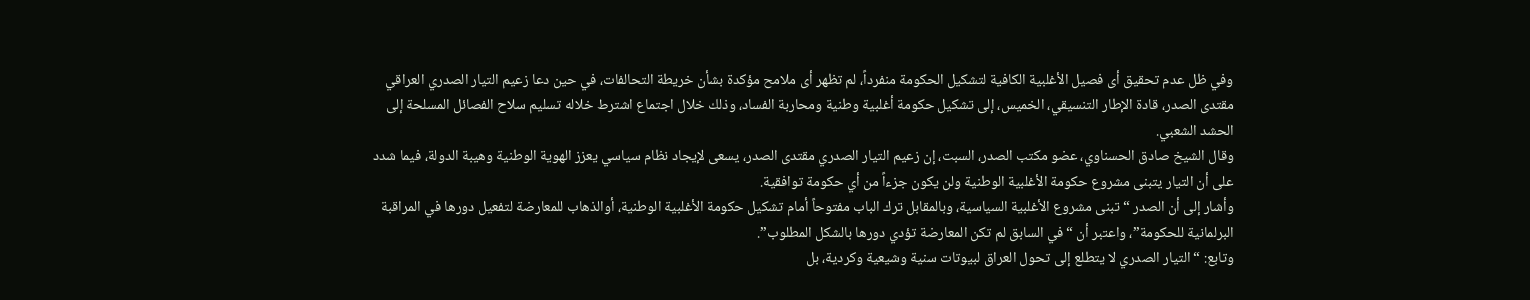وفي ظل عدم تحقيق أى فصيل الأغلبية الكافية لتشكيل الحكومة منفرداً، لم تظهر أى ملامح مؤكدة بشأن خريطة التحالفات، في حين دعا زعيم التيار الصدري العراقي مقتدى الصدر، قادة الإطار التنسيقي، الخميس، إلى تشكيل حكومة أغلبية وطنية ومحاربة الفساد، وذلك خلال اجتماع اشترط خلاله تسليم سلاح الفصائل المسلحة إلى الحشد الشعبي.
وقال الشيخ صادق الحسناوي، عضو مكتب الصدر، السبت، إن زعيم التيار الصدري مقتدى الصدر، يسعى لإيجاد نظام سياسي يعزز الهوية الوطنية وهيبة الدولة، فيما شدد على أن التيار يتبنى مشروع حكومة الأغلبية الوطنية ولن يكون جزءاً من أي حكومة توافقية.
وأشار إلى أن الصدر “تبنى مشروع الأغلبية السياسية، وبالمقابل ترك الباب مفتوحاً أمام تشكيل حكومة الأغلبية الوطنية، أوالذهاب للمعارضة لتفعيل دورها في المراقبة البرلمانية للحكومة”، واعتبر أن “في السابق لم تكن المعارضة تؤدي دورها بالشكل المطلوب”.
وتابع: “التيار الصدري لا يتطلع إلى تحول العراق لبيوتات سنية وشيعية وكردية، بل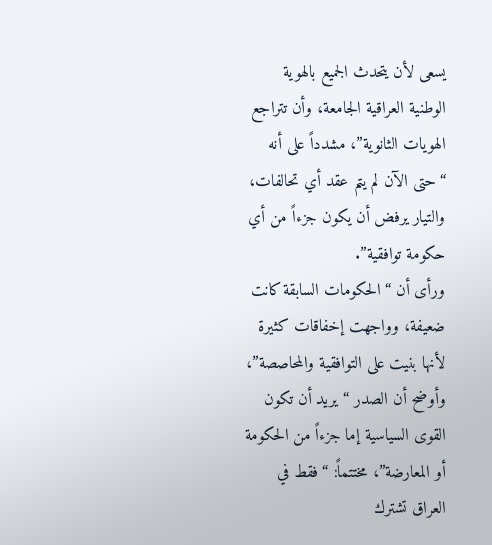يسعى لأن يتحدث الجميع بالهوية الوطنية العراقية الجامعة، وأن تتراجع الهويات الثانوية”، مشدداً على أنه “حتى الآن لم يتم عقد أي تحالفات، والتيار يرفض أن يكون جزءاً من أي حكومة توافقية”.
ورأى أن “الحكومات السابقة كانت ضعيفة، وواجهت إخفاقات كثيرة لأنها بنيت على التوافقية والمحاصصة”، وأوضح أن الصدر “يريد أن تكون القوى السياسية إما جزءاً من الحكومة أو المعارضة”، مختتماً: “فقط في العراق تشترك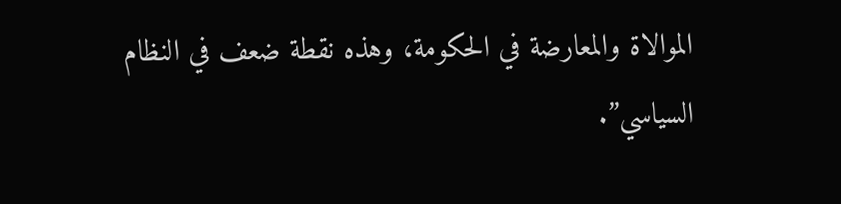الموالاة والمعارضة في الحكومة، وهذه نقطة ضعف في النظام السياسي”.